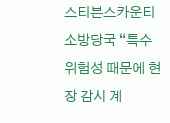스티븐스카운티 소방당국 “특수 위험성 때문에 현장 감시 계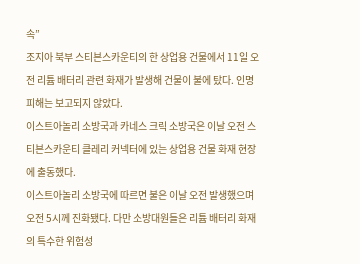속”
조지아 북부 스티븐스카운티의 한 상업용 건물에서 11일 오전 리튬 배터리 관련 화재가 발생해 건물이 불에 탔다. 인명 피해는 보고되지 않았다.
이스트아놀리 소방국과 카네스 크릭 소방국은 이날 오전 스티븐스카운티 클레리 커넥터에 있는 상업용 건물 화재 현장에 출동했다.
이스트아놀리 소방국에 따르면 불은 이날 오전 발생했으며 오전 5시께 진화됐다. 다만 소방대원들은 리튬 배터리 화재의 특수한 위험성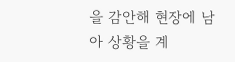을 감안해 현장에 남아 상황을 계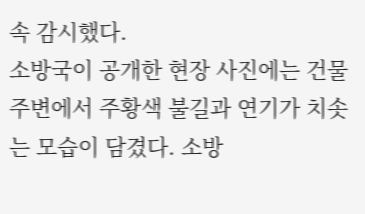속 감시했다.
소방국이 공개한 현장 사진에는 건물 주변에서 주황색 불길과 연기가 치솟는 모습이 담겼다. 소방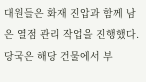대원들은 화재 진압과 함께 남은 열점 관리 작업을 진행했다.
당국은 해당 건물에서 부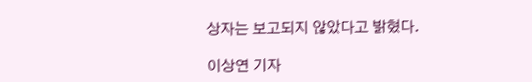상자는 보고되지 않았다고 밝혔다.

이상연 기자